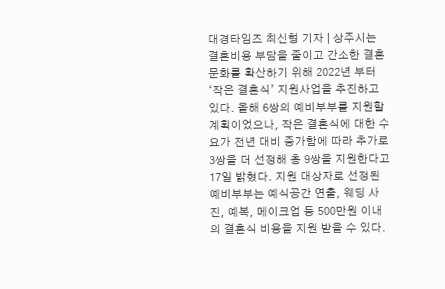대경타임즈 최신형 기자 | 상주시는 결혼비용 부담을 줄이고 간소한 결혼문화를 확산하기 위해 2022년 부터 ‘작은 결혼식’ 지원사업을 추진하고 있다. 올해 6쌍의 예비부부를 지원할 계획이었으나, 작은 결혼식에 대한 수요가 전년 대비 증가함에 따라 추가로 3쌍을 더 선정해 총 9쌍을 지원한다고 17일 밝혔다. 지원 대상자로 선정된 예비부부는 예식공간 연출, 웨딩 사진, 예복, 메이크업 등 500만원 이내의 결혼식 비용을 지원 받을 수 있다.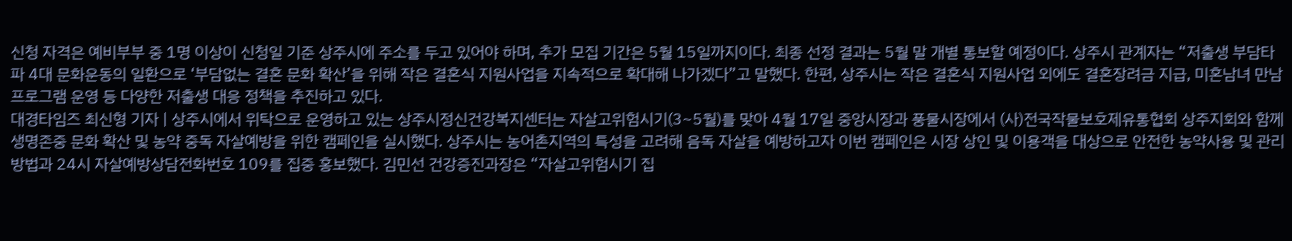신청 자격은 예비부부 중 1명 이상이 신청일 기준 상주시에 주소를 두고 있어야 하며, 추가 모집 기간은 5월 15일까지이다. 최종 선정 결과는 5월 말 개별 통보할 예정이다. 상주시 관계자는 “저출생 부담타파 4대 문화운동의 일환으로 ‘부담없는 결혼 문화 확산’을 위해 작은 결혼식 지원사업을 지속적으로 확대해 나가겠다”고 말했다. 한편, 상주시는 작은 결혼식 지원사업 외에도 결혼장려금 지급, 미혼남녀 만남 프로그램 운영 등 다양한 저출생 대응 정책을 추진하고 있다.
대경타임즈 최신형 기자 | 상주시에서 위탁으로 운영하고 있는 상주시정신건강복지센터는 자살고위험시기(3~5월)를 맞아 4월 17일 중앙시장과 풍물시장에서 (사)전국작물보호제유통협회 상주지회와 함께 생명존중 문화 확산 및 농약 중독 자살예방을 위한 캠페인을 실시했다. 상주시는 농어촌지역의 특성을 고려해 음독 자살을 예방하고자 이번 캠페인은 시장 상인 및 이용객을 대상으로 안전한 농약사용 및 관리방법과 24시 자살예방상담전화번호 109를 집중 홍보했다. 김민선 건강증진과장은 “자살고위험시기 집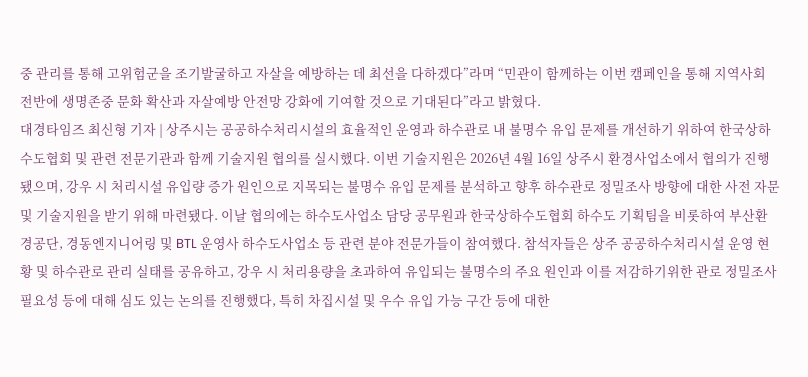중 관리를 통해 고위험군을 조기발굴하고 자살을 예방하는 데 최선을 다하겠다”라며 “민관이 함께하는 이번 캠페인을 통해 지역사회 전반에 생명존중 문화 확산과 자살예방 안전망 강화에 기여할 것으로 기대된다”라고 밝혔다.
대경타임즈 최신형 기자 | 상주시는 공공하수처리시설의 효율적인 운영과 하수관로 내 불명수 유입 문제를 개선하기 위하여 한국상하수도협회 및 관련 전문기관과 함께 기술지원 협의를 실시했다. 이번 기술지원은 2026년 4월 16일 상주시 환경사업소에서 협의가 진행됐으며, 강우 시 처리시설 유입량 증가 원인으로 지목되는 불명수 유입 문제를 분석하고 향후 하수관로 정밀조사 방향에 대한 사전 자문 및 기술지원을 받기 위해 마련됐다. 이날 협의에는 하수도사업소 담당 공무원과 한국상하수도협회 하수도 기획팀을 비롯하여 부산환경공단, 경동엔지니어링 및 BTL 운영사 하수도사업소 등 관련 분야 전문가들이 참여했다. 참석자들은 상주 공공하수처리시설 운영 현황 및 하수관로 관리 실태를 공유하고, 강우 시 처리용량을 초과하여 유입되는 불명수의 주요 원인과 이를 저감하기위한 관로 정밀조사 필요성 등에 대해 심도 있는 논의를 진행했다, 특히 차집시설 및 우수 유입 가능 구간 등에 대한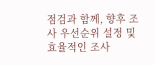점검과 함께, 향후 조사 우선순위 설정 및 효율적인 조사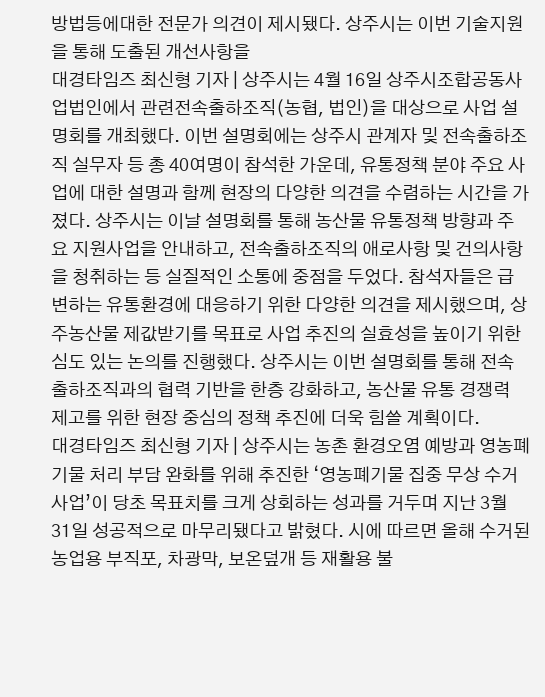방법등에대한 전문가 의견이 제시됐다. 상주시는 이번 기술지원을 통해 도출된 개선사항을
대경타임즈 최신형 기자 | 상주시는 4월 16일 상주시조합공동사업법인에서 관련전속출하조직(농협, 법인)을 대상으로 사업 설명회를 개최했다. 이번 설명회에는 상주시 관계자 및 전속출하조직 실무자 등 총 40여명이 참석한 가운데, 유통정책 분야 주요 사업에 대한 설명과 함께 현장의 다양한 의견을 수렴하는 시간을 가졌다. 상주시는 이날 설명회를 통해 농산물 유통정책 방향과 주요 지원사업을 안내하고, 전속출하조직의 애로사항 및 건의사항을 청취하는 등 실질적인 소통에 중점을 두었다. 참석자들은 급변하는 유통환경에 대응하기 위한 다양한 의견을 제시했으며, 상주농산물 제값받기를 목표로 사업 추진의 실효성을 높이기 위한 심도 있는 논의를 진행했다. 상주시는 이번 설명회를 통해 전속출하조직과의 협력 기반을 한층 강화하고, 농산물 유통 경쟁력 제고를 위한 현장 중심의 정책 추진에 더욱 힘쓸 계획이다.
대경타임즈 최신형 기자 | 상주시는 농촌 환경오염 예방과 영농폐기물 처리 부담 완화를 위해 추진한 ‘영농폐기물 집중 무상 수거 사업’이 당초 목표치를 크게 상회하는 성과를 거두며 지난 3월 31일 성공적으로 마무리됐다고 밝혔다. 시에 따르면 올해 수거된 농업용 부직포, 차광막, 보온덮개 등 재활용 불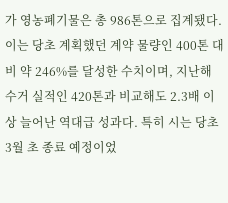가 영농폐기물은 총 986톤으로 집계됐다. 이는 당초 계획했던 계약 물량인 400톤 대비 약 246%를 달성한 수치이며, 지난해 수거 실적인 420톤과 비교해도 2.3배 이상 늘어난 역대급 성과다. 특히 시는 당초 3월 초 종료 예정이었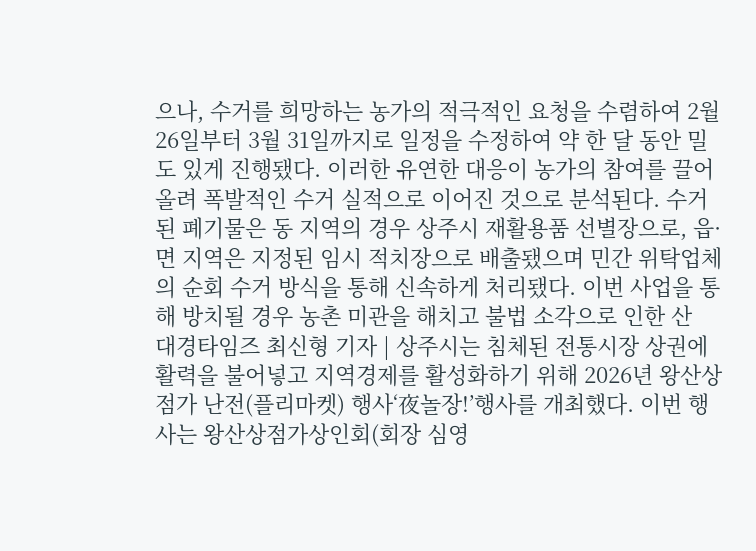으나, 수거를 희망하는 농가의 적극적인 요청을 수렴하여 2월 26일부터 3월 31일까지로 일정을 수정하여 약 한 달 동안 밀도 있게 진행됐다. 이러한 유연한 대응이 농가의 참여를 끌어올려 폭발적인 수거 실적으로 이어진 것으로 분석된다. 수거된 폐기물은 동 지역의 경우 상주시 재활용품 선별장으로, 읍·면 지역은 지정된 임시 적치장으로 배출됐으며 민간 위탁업체의 순회 수거 방식을 통해 신속하게 처리됐다. 이번 사업을 통해 방치될 경우 농촌 미관을 해치고 불법 소각으로 인한 산
대경타임즈 최신형 기자 | 상주시는 침체된 전통시장 상권에 활력을 불어넣고 지역경제를 활성화하기 위해 2026년 왕산상점가 난전(플리마켓) 행사‘夜놀장!’행사를 개최했다. 이번 행사는 왕산상점가상인회(회장 심영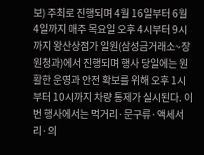보) 주최로 진행되며 4월 16일부터 6월 4일까지 매주 목요일 오후 4시부터 9시까지 왕산상점가 일원(삼성금거래소~장원청과)에서 진행되며 행사 당일에는 원활한 운영과 안전 확보를 위해 오후 1시부터 10시까지 차량 통제가 실시된다. 이번 행사에서는 먹거리·문구류·액세서리·의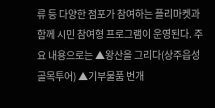류 등 다양한 점포가 참여하는 플리마켓과 함께 시민 참여형 프로그램이 운영된다. 주요 내용으로는 ▲왕산을 그리다(상주읍성 골목투어) ▲기부물품 번개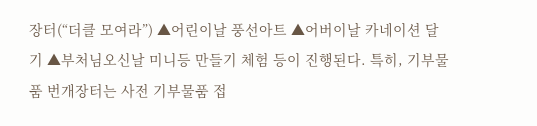장터(“더클 모여라”) ▲어린이날 풍선아트 ▲어버이날 카네이션 달기 ▲부처님오신날 미니등 만들기 체험 등이 진행된다. 특히, 기부물품 번개장터는 사전 기부물품 접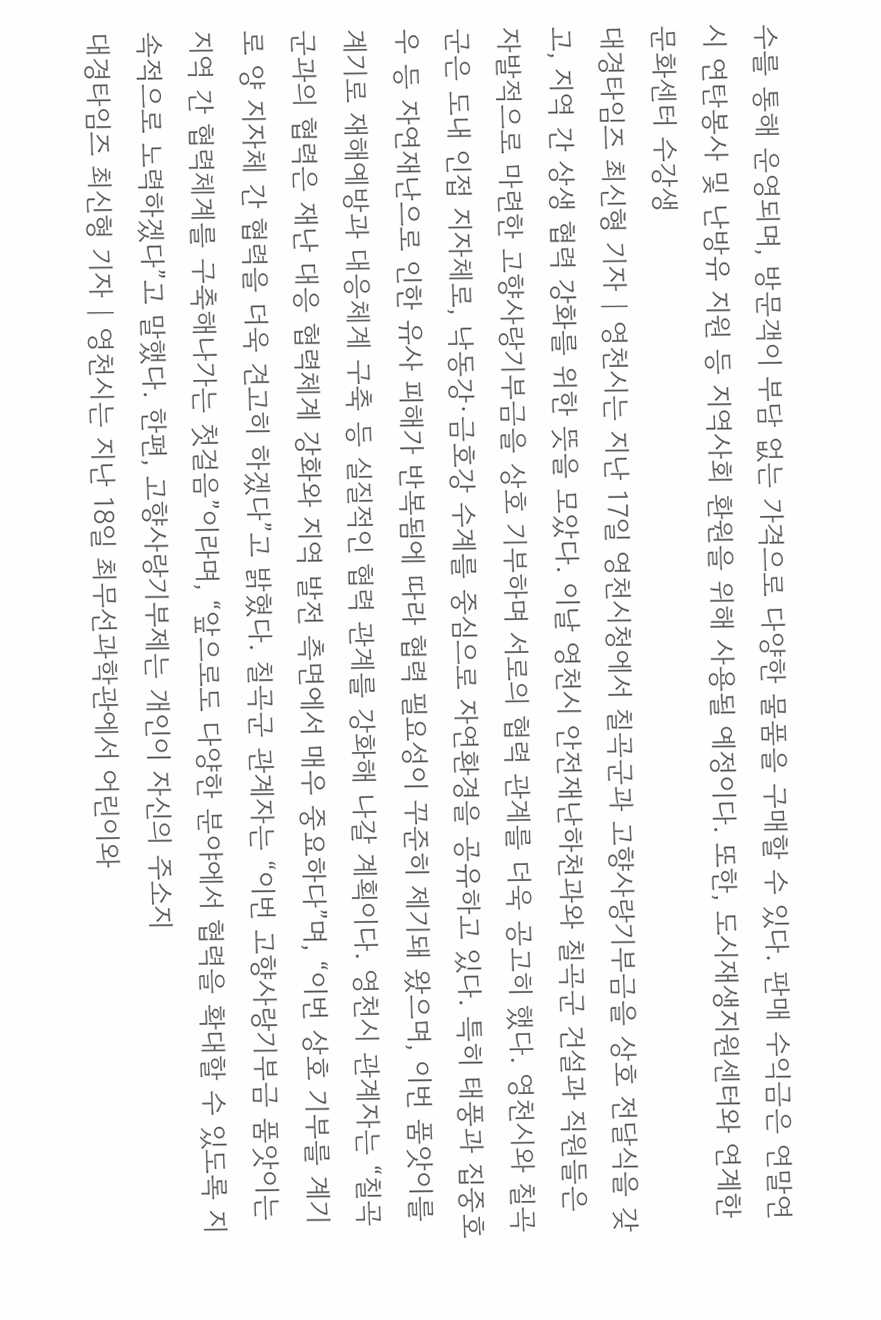수를 통해 운영되며, 방문객이 부담 없는 가격으로 다양한 물품을 구매할 수 있다. 판매 수익금은 연말연시 연탄봉사 및 난방유 지원 등 지역사회 환원을 위해 사용될 예정이다. 또한, 도시재생지원센터와 연계한 문화센터 수강생
대경타임즈 최신형 기자 | 영천시는 지난 17일 영천시청에서 칠곡군과 고향사랑기부금을 상호 전달식을 갖고, 지역 간 상생 협력 강화를 위한 뜻을 모았다. 이날 영천시 안전재난하천과와 칠곡군 건설과 직원들은 자발적으로 마련한 고향사랑기부금을 상호 기부하며 서로의 협력 관계를 더욱 공고히 했다. 영천시와 칠곡군은 도내 인접 지자체로, 낙동강·금호강 수계를 중심으로 자연환경을 공유하고 있다. 특히 태풍과 집중호우 등 자연재난으로 인한 유사 피해가 반복됨에 따라 협력 필요성이 꾸준히 제기돼 왔으며, 이번 품앗이를 계기로 재해예방과 대응체계 구축 등 실질적인 협력 관계를 강화해 나갈 계획이다. 영천시 관계자는 “칠곡군과의 협력은 재난 대응 협력체계 강화와 지역 발전 측면에서 매우 중요하다”며, “이번 상호 기부를 계기로 양 지자체 간 협력을 더욱 견고히 하겠다”고 밝혔다. 칠곡군 관계자는 “이번 고향사랑기부금 품앗이는 지역 간 협력체계를 구축해나가는 첫걸음”이라며, “앞으로도 다양한 분야에서 협력을 확대할 수 있도록 지속적으로 노력하겠다”고 말했다. 한편, 고향사랑기부제는 개인이 자신의 주소지
대경타임즈 최신형 기자 | 영천시는 지난 18일 최무선과학관에서 어린이와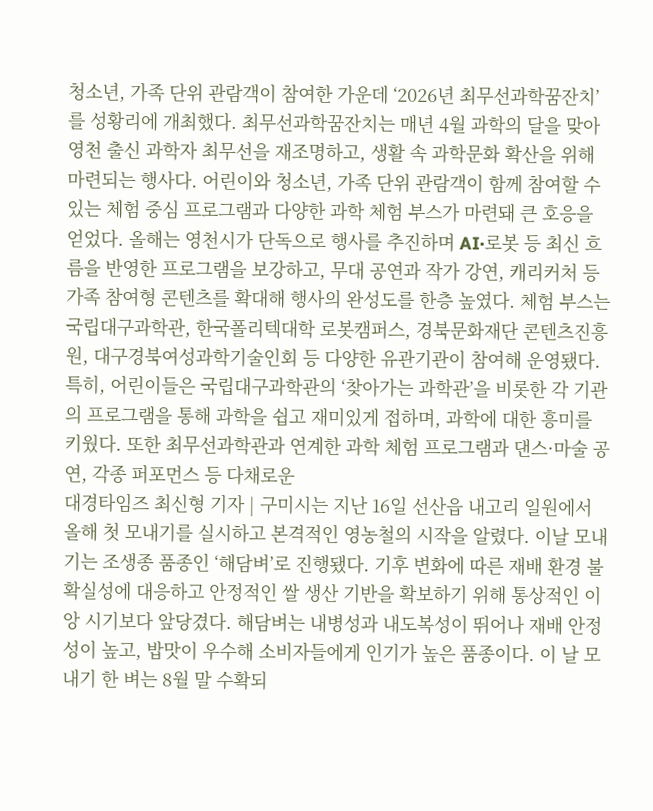청소년, 가족 단위 관람객이 참여한 가운데 ‘2026년 최무선과학꿈잔치’를 성황리에 개최했다. 최무선과학꿈잔치는 매년 4월 과학의 달을 맞아 영천 출신 과학자 최무선을 재조명하고, 생활 속 과학문화 확산을 위해 마련되는 행사다. 어린이와 청소년, 가족 단위 관람객이 함께 참여할 수 있는 체험 중심 프로그램과 다양한 과학 체험 부스가 마련돼 큰 호응을 얻었다. 올해는 영천시가 단독으로 행사를 추진하며 AI·로봇 등 최신 흐름을 반영한 프로그램을 보강하고, 무대 공연과 작가 강연, 캐리커처 등 가족 참여형 콘텐츠를 확대해 행사의 완성도를 한층 높였다. 체험 부스는 국립대구과학관, 한국폴리텍대학 로봇캠퍼스, 경북문화재단 콘텐츠진흥원, 대구경북여성과학기술인회 등 다양한 유관기관이 참여해 운영됐다. 특히, 어린이들은 국립대구과학관의 ‘찾아가는 과학관’을 비롯한 각 기관의 프로그램을 통해 과학을 쉽고 재미있게 접하며, 과학에 대한 흥미를 키웠다. 또한 최무선과학관과 연계한 과학 체험 프로그램과 댄스·마술 공연, 각종 퍼포먼스 등 다채로운
대경타임즈 최신형 기자 | 구미시는 지난 16일 선산읍 내고리 일원에서 올해 첫 모내기를 실시하고 본격적인 영농철의 시작을 알렸다. 이날 모내기는 조생종 품종인 ‘해담벼’로 진행됐다. 기후 변화에 따른 재배 환경 불확실성에 대응하고 안정적인 쌀 생산 기반을 확보하기 위해 통상적인 이앙 시기보다 앞당겼다. 해담벼는 내병성과 내도복성이 뛰어나 재배 안정성이 높고, 밥맛이 우수해 소비자들에게 인기가 높은 품종이다. 이 날 모내기 한 벼는 8월 말 수확되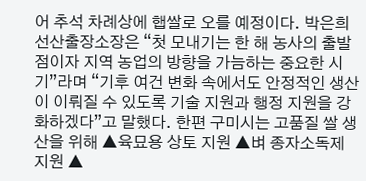어 추석 차례상에 햅쌀로 오를 예정이다. 박은희 선산출장소장은 “첫 모내기는 한 해 농사의 출발점이자 지역 농업의 방향을 가늠하는 중요한 시기”라며 “기후 여건 변화 속에서도 안정적인 생산이 이뤄질 수 있도록 기술 지원과 행정 지원을 강화하겠다”고 말했다. 한편 구미시는 고품질 쌀 생산을 위해 ▲육묘용 상토 지원 ▲벼 종자소독제 지원 ▲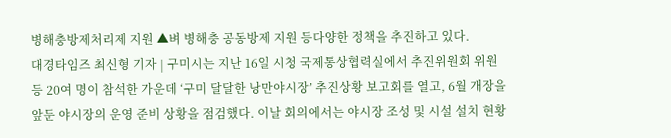병해충방제처리제 지원 ▲벼 병해충 공동방제 지원 등다양한 정책을 추진하고 있다.
대경타임즈 최신형 기자 | 구미시는 지난 16일 시청 국제통상협력실에서 추진위원회 위원 등 20여 명이 참석한 가운데 ‘구미 달달한 낭만야시장’ 추진상황 보고회를 열고, 6월 개장을 앞둔 야시장의 운영 준비 상황을 점검했다. 이날 회의에서는 야시장 조성 및 시설 설치 현황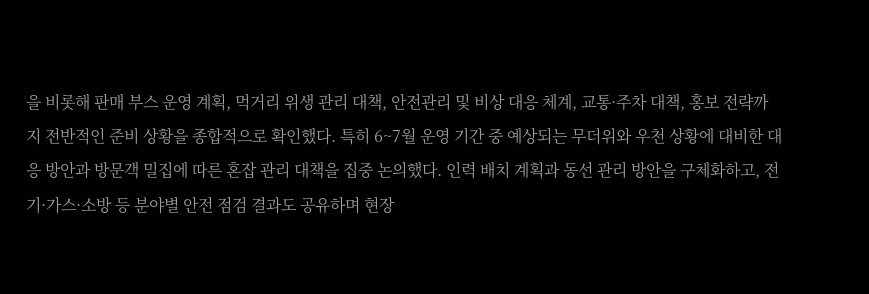을 비롯해 판매 부스 운영 계획, 먹거리 위생 관리 대책, 안전관리 및 비상 대응 체계, 교통·주차 대책, 홍보 전략까지 전반적인 준비 상황을 종합적으로 확인했다. 특히 6~7월 운영 기간 중 예상되는 무더위와 우천 상황에 대비한 대응 방안과 방문객 밀집에 따른 혼잡 관리 대책을 집중 논의했다. 인력 배치 계획과 동선 관리 방안을 구체화하고, 전기·가스·소방 등 분야별 안전 점검 결과도 공유하며 현장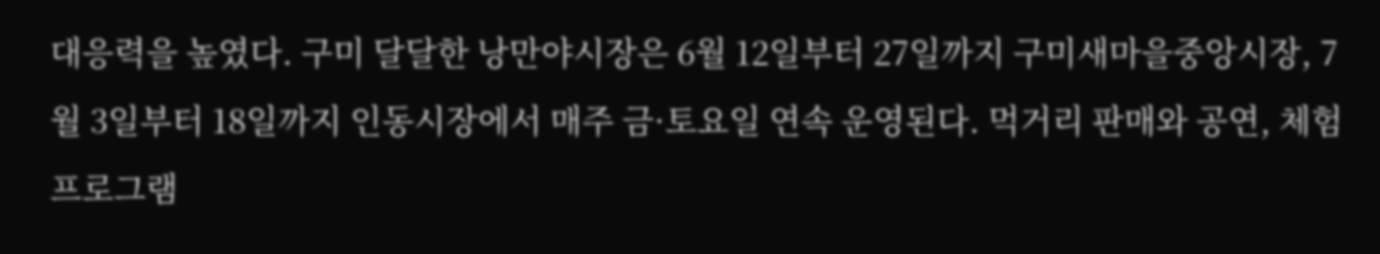대응력을 높였다. 구미 달달한 낭만야시장은 6월 12일부터 27일까지 구미새마을중앙시장, 7월 3일부터 18일까지 인동시장에서 매주 금·토요일 연속 운영된다. 먹거리 판매와 공연, 체험 프로그램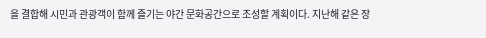을 결합해 시민과 관광객이 함께 즐기는 야간 문화공간으로 조성할 계획이다. 지난해 같은 장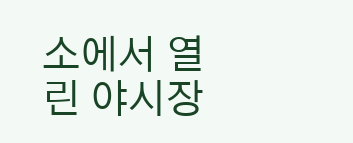소에서 열린 야시장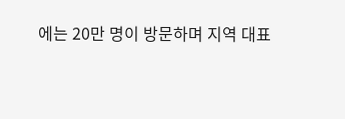에는 20만 명이 방문하며 지역 대표